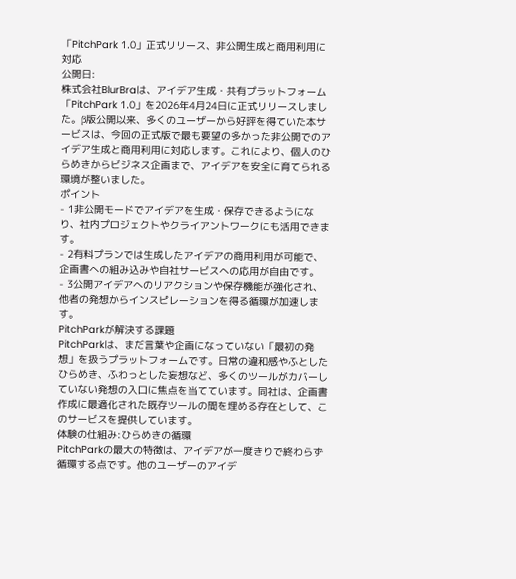「PitchPark 1.0」正式リリース、非公開生成と商用利用に対応
公開日:
株式会社BlurBraは、アイデア生成・共有プラットフォーム「PitchPark 1.0」を2026年4月24日に正式リリースしました。β版公開以来、多くのユーザーから好評を得ていた本サービスは、今回の正式版で最も要望の多かった非公開でのアイデア生成と商用利用に対応します。これにより、個人のひらめきからビジネス企画まで、アイデアを安全に育てられる環境が整いました。
ポイント
- 1非公開モードでアイデアを生成・保存できるようになり、社内プロジェクトやクライアントワークにも活用できます。
- 2有料プランでは生成したアイデアの商用利用が可能で、企画書への組み込みや自社サービスへの応用が自由です。
- 3公開アイデアへのリアクションや保存機能が強化され、他者の発想からインスピレーションを得る循環が加速します。
PitchParkが解決する課題
PitchParkは、まだ言葉や企画になっていない「最初の発想」を扱うプラットフォームです。日常の違和感やふとしたひらめき、ふわっとした妄想など、多くのツールがカバーしていない発想の入口に焦点を当てています。同社は、企画書作成に最適化された既存ツールの間を埋める存在として、このサービスを提供しています。
体験の仕組み:ひらめきの循環
PitchParkの最大の特徴は、アイデアが一度きりで終わらず循環する点です。他のユーザーのアイデ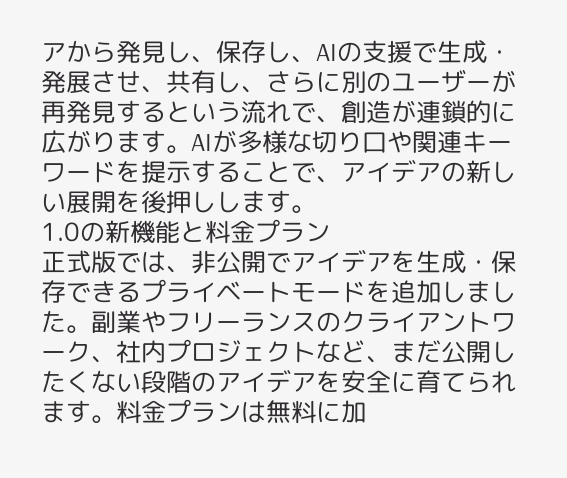アから発見し、保存し、AIの支援で生成・発展させ、共有し、さらに別のユーザーが再発見するという流れで、創造が連鎖的に広がります。AIが多様な切り口や関連キーワードを提示することで、アイデアの新しい展開を後押しします。
1.0の新機能と料金プラン
正式版では、非公開でアイデアを生成・保存できるプライベートモードを追加しました。副業やフリーランスのクライアントワーク、社内プロジェクトなど、まだ公開したくない段階のアイデアを安全に育てられます。料金プランは無料に加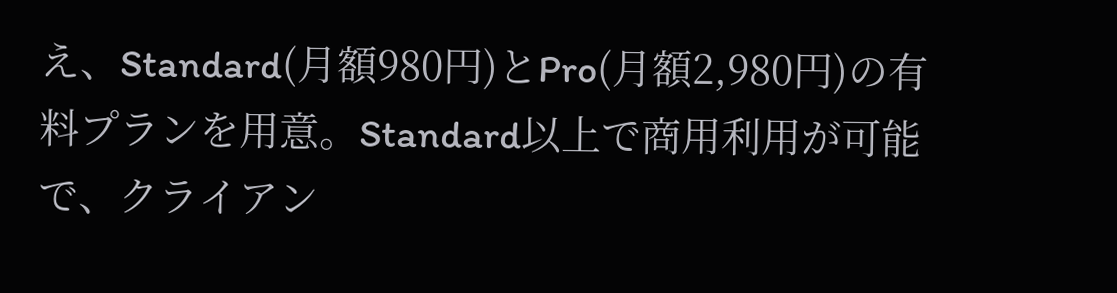え、Standard(月額980円)とPro(月額2,980円)の有料プランを用意。Standard以上で商用利用が可能で、クライアン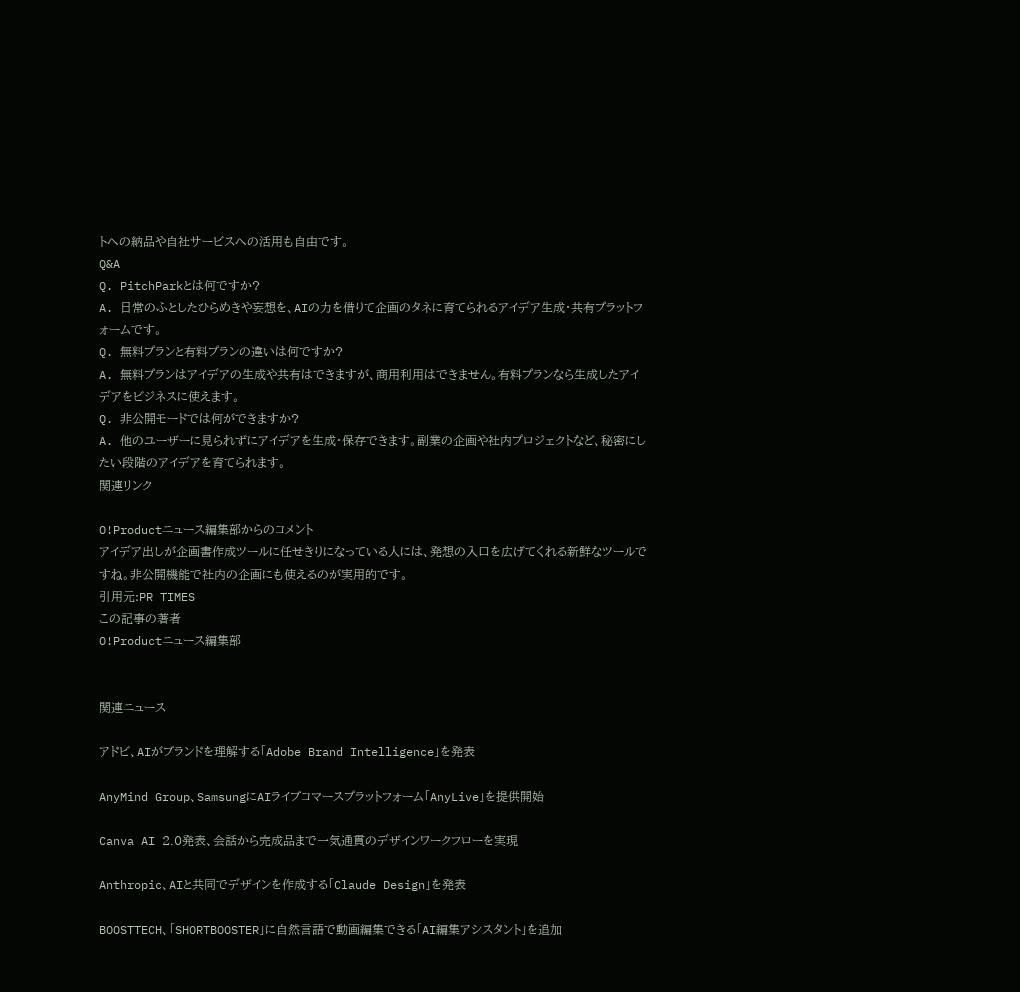トへの納品や自社サービスへの活用も自由です。
Q&A
Q. PitchParkとは何ですか?
A. 日常のふとしたひらめきや妄想を、AIの力を借りて企画のタネに育てられるアイデア生成・共有プラットフォームです。
Q. 無料プランと有料プランの違いは何ですか?
A. 無料プランはアイデアの生成や共有はできますが、商用利用はできません。有料プランなら生成したアイデアをビジネスに使えます。
Q. 非公開モードでは何ができますか?
A. 他のユーザーに見られずにアイデアを生成・保存できます。副業の企画や社内プロジェクトなど、秘密にしたい段階のアイデアを育てられます。
関連リンク

O!Productニュース編集部からのコメント
アイデア出しが企画書作成ツールに任せきりになっている人には、発想の入口を広げてくれる新鮮なツールですね。非公開機能で社内の企画にも使えるのが実用的です。
引用元:PR TIMES
この記事の著者
O!Productニュース編集部


関連ニュース

アドビ、AIがブランドを理解する「Adobe Brand Intelligence」を発表

AnyMind Group、SamsungにAIライブコマースプラットフォーム「AnyLive」を提供開始

Canva AI 2.0発表、会話から完成品まで一気通貫のデザインワークフローを実現

Anthropic、AIと共同でデザインを作成する「Claude Design」を発表

BOOSTTECH、「SHORTBOOSTER」に自然言語で動画編集できる「AI編集アシスタント」を追加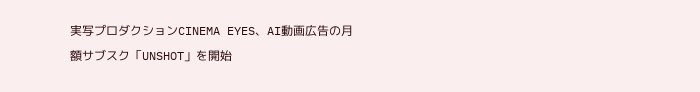実写プロダクションCINEMA EYES、AI動画広告の月額サブスク「UNSHOT」を開始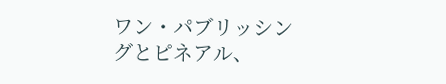ワン・パブリッシングとピネアル、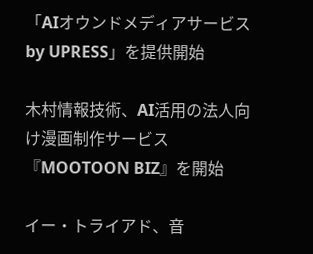「AIオウンドメディアサービス by UPRESS」を提供開始

木村情報技術、AI活用の法人向け漫画制作サービス『MOOTOON BIZ』を開始

イー・トライアド、音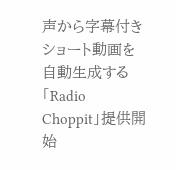声から字幕付きショート動画を自動生成する「Radio Choppit」提供開始